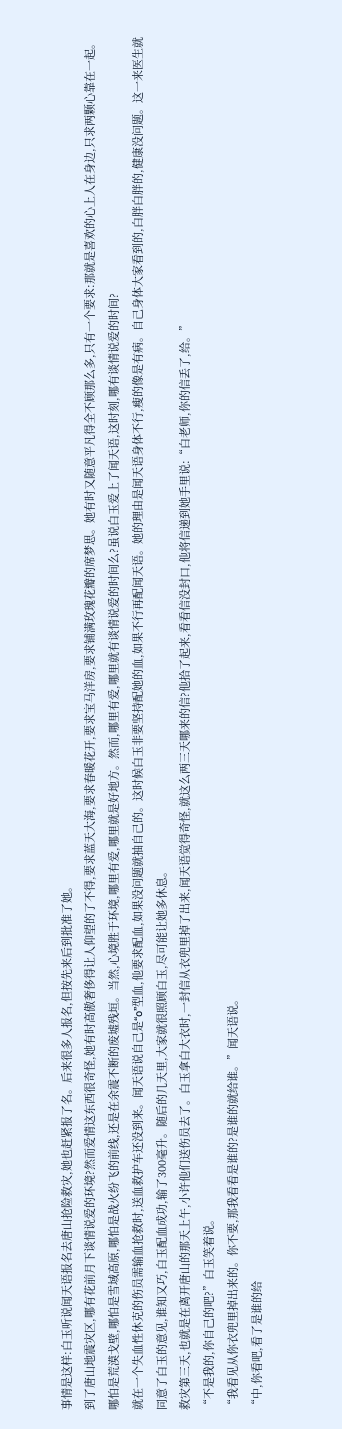事情是这样:白玉听说闻天语报名去唐山抢险救灾,她也赶紧报了名。后来很多人报名,但按先来后到批准了她。
到了唐山地震灾区,哪有花前月下谈情说爱的环境?然而爱情这东西很奇怪,她有时高傲奢侈得让人仰望的了不得,要求蓝天大海,要求春暖花开,要求宝马洋房,要求铺满玫瑰花瓣的席梦思。她有时又随意平凡得全不顾那么多,只有一个要求:那就是喜欢的心上人在身边,只求两颗心靠在一起。哪怕是荒漠戈壁,哪怕是雪域高原,哪怕是战火纷飞的前线,还是在余震不断的废墟残垣。当然,心境胜于环境,哪里有爱,哪里就是好地方。然而,哪里有爱,哪里就有谈情说爱的时间么?虽说白玉爱上了闻天语,这时刻,哪有谈情说爱的时间?
就在一个失血性休克的伤员需输血抢救时,送血救护车还没到来。闻天语说自己是“o”型血,他要求配血,如果没问题就抽自己的。这时候白玉非要坚持配她的血,如果不行再配闻天语。她的理由是闻天语身体不行,瘦的像是有病。自己身体大家看到的,白胖白胖的,健康没问题。这一来医生就同意了白玉的意见,谁知又巧,白玉配血成功,输了300毫升。随后的几天里,大家就很照顾白玉,尽可能让她多休息。
救灾第三天,也就是在离开唐山的那天上午,小许他们送伤员去了。白玉拿白大衣时,一封信从衣兜里掉了出来,闻天语觉得奇怪,就这么两三天哪来的信?他拾了起来,看看信没封口,他将信递到她手里说:“白老师,你的信丢了,给。”
“不是我的,你自己的吧?”白玉笑着说。
“我看见从你衣兜里掉出来的。你不要,那我看看是谁的?是谁的就给谁。”闻天语说。
“中,你看吧,看了是谁的给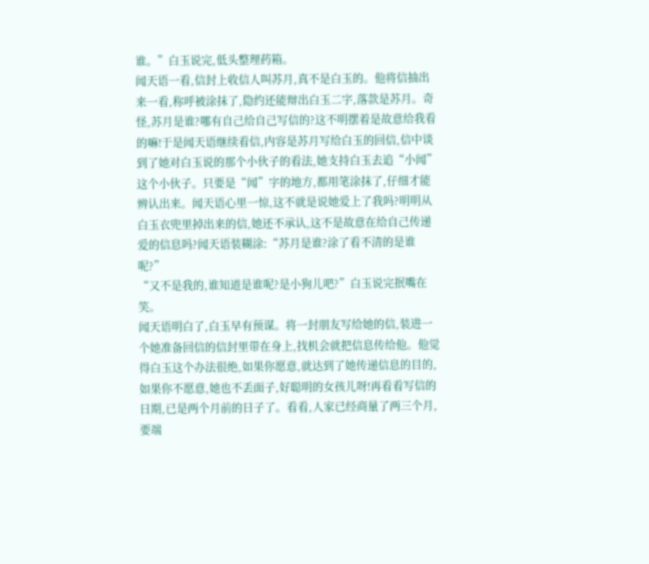谁。”白玉说完,低头整理药箱。
闻天语一看,信封上收信人叫苏月,真不是白玉的。他将信抽出来一看,称呼被涂抹了,隐约还能辩出白玉二字,落款是苏月。奇怪,苏月是谁?哪有自己给自己写信的?这不明摆着是故意给我看的嘛!于是闻天语继续看信,内容是苏月写给白玉的回信,信中谈到了她对白玉说的那个小伙子的看法,她支持白玉去追“小闻”这个小伙子。只要是“闻”字的地方,都用笔涂抹了,仔细才能辨认出来。闻天语心里一惊,这不就是说她爱上了我吗?明明从白玉衣兜里掉出来的信,她还不承认,这不是故意在给自己传递爱的信息吗?闻天语装糊涂:“苏月是谁?涂了看不清的是谁呢?”
“又不是我的,谁知道是谁呢?是小狗儿吧?”白玉说完抿嘴在笑。
闻天语明白了,白玉早有预谋。将一封朋友写给她的信,装进一个她准备回信的信封里带在身上,找机会就把信息传给他。他觉得白玉这个办法很绝,如果你愿意,就达到了她传递信息的目的,如果你不愿意,她也不丢面子,好聪明的女孩儿呀!再看看写信的日期,已是两个月前的日子了。看看,人家已经商量了两三个月,要端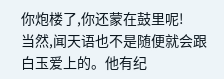你炮楼了,你还蒙在鼓里呢!
当然,闻天语也不是随便就会跟白玉爱上的。他有纪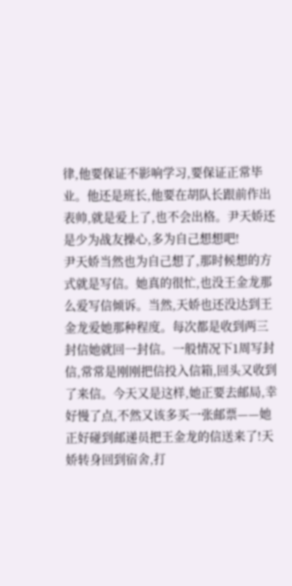律,他要保证不影响学习,要保证正常毕业。他还是班长,他要在胡队长跟前作出表帅,就是爱上了,也不会出格。尹天娇还是少为战友操心,多为自己想想吧!
尹天娇当然也为自己想了,那时候想的方式就是写信。她真的很忙,也没王金龙那么爱写信倾诉。当然,天娇也还没达到王金龙爱她那种程度。每次都是收到两三封信她就回一封信。一般情况下1周写封信,常常是刚刚把信投入信箱,回头又收到了来信。今天又是这样,她正要去邮局,幸好慢了点,不然又该多买一张邮票——她正好碰到邮递员把王金龙的信送来了!天娇转身回到宿舍,打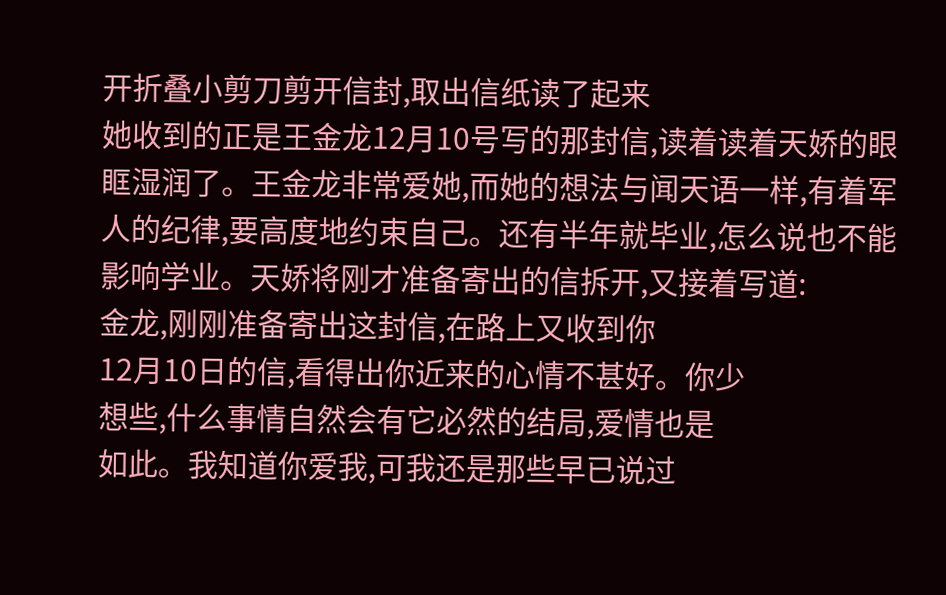开折叠小剪刀剪开信封,取出信纸读了起来
她收到的正是王金龙12月10号写的那封信,读着读着天娇的眼眶湿润了。王金龙非常爱她,而她的想法与闻天语一样,有着军人的纪律,要高度地约束自己。还有半年就毕业,怎么说也不能影响学业。天娇将刚才准备寄出的信拆开,又接着写道:
金龙,刚刚准备寄出这封信,在路上又收到你
12月10日的信,看得出你近来的心情不甚好。你少
想些,什么事情自然会有它必然的结局,爱情也是
如此。我知道你爱我,可我还是那些早已说过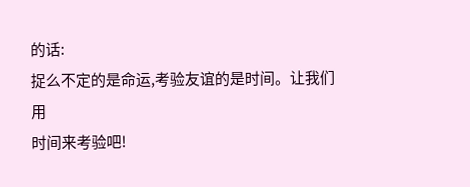的话:
捉么不定的是命运,考验友谊的是时间。让我们用
时间来考验吧!